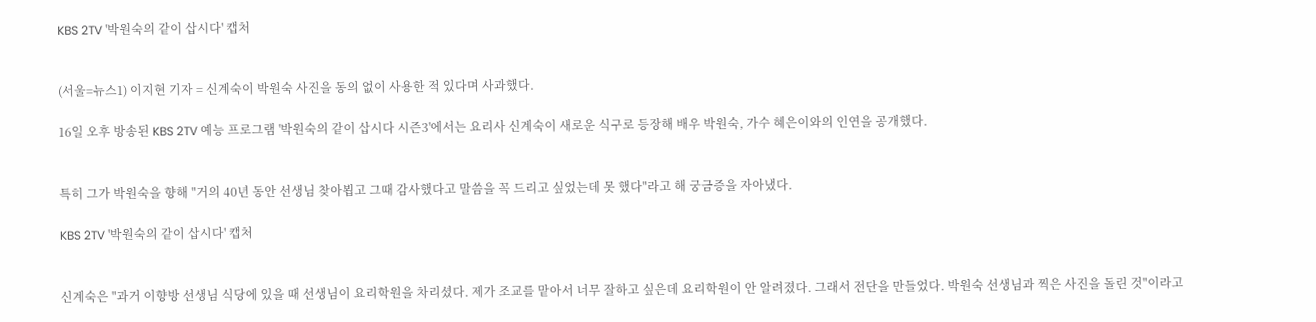KBS 2TV '박원숙의 같이 삽시다' 캡처


(서울=뉴스1) 이지현 기자 = 신계숙이 박원숙 사진을 동의 없이 사용한 적 있다며 사과했다.

16일 오후 방송된 KBS 2TV 예능 프로그램 '박원숙의 같이 삽시다 시즌3'에서는 요리사 신계숙이 새로운 식구로 등장해 배우 박원숙, 가수 혜은이와의 인연을 공개했다.


특히 그가 박원숙을 향해 "거의 40년 동안 선생님 찾아뵙고 그때 감사했다고 말씀을 꼭 드리고 싶었는데 못 했다"라고 해 궁금증을 자아냈다.

KBS 2TV '박원숙의 같이 삽시다' 캡처


신계숙은 "과거 이향방 선생님 식당에 있을 때 선생님이 요리학원을 차리셨다. 제가 조교를 맡아서 너무 잘하고 싶은데 요리학원이 안 알려졌다. 그래서 전단을 만들었다. 박원숙 선생님과 찍은 사진을 돌린 것"이라고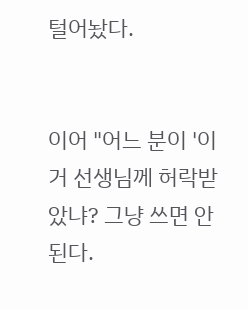털어놨다.


이어 "어느 분이 '이거 선생님께 허락받았냐? 그냥 쓰면 안 된다.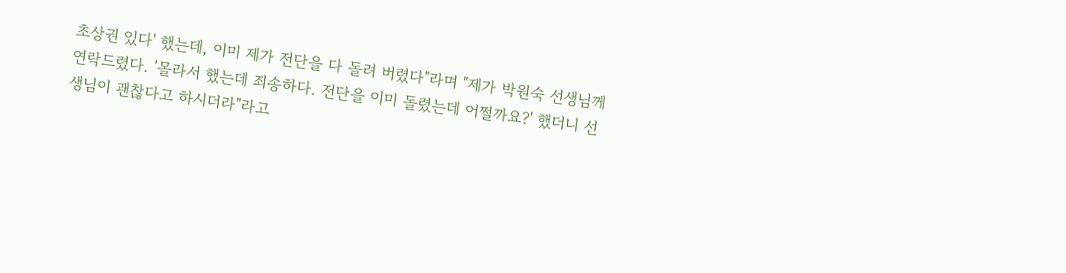초상권 있다' 했는데, 이미 제가 전단을 다 돌려 버렸다"라며 "제가 박원숙 선생님께 연락드렸다. '몰라서 했는데 죄송하다. 전단을 이미 돌렸는데 어쩔까요?' 했더니 선생님이 괜찮다고 하시더라"라고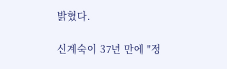밝혔다.

신계숙이 37년 만에 "정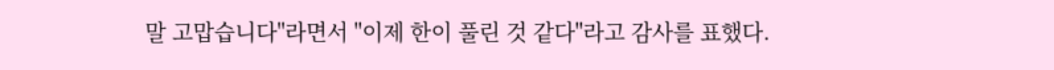말 고맙습니다"라면서 "이제 한이 풀린 것 같다"라고 감사를 표했다.